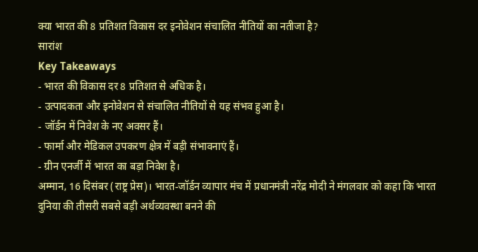क्या भारत की 8 प्रतिशत विकास दर इनोवेशन संचालित नीतियों का नतीजा है?
सारांश
Key Takeaways
- भारत की विकास दर 8 प्रतिशत से अधिक है।
- उत्पादकता और इनोवेशन से संचालित नीतियों से यह संभव हुआ है।
- जॉर्डन में निवेश के नए अवसर हैं।
- फार्मा और मेडिकल उपकरण क्षेत्र में बड़ी संभावनाएं हैं।
- ग्रीन एनर्जी में भारत का बड़ा निवेश है।
अम्मान, 16 दिसंबर (राष्ट्र प्रेस)। भारत-जॉर्डन व्यापार मंच में प्रधानमंत्री नरेंद्र मोदी ने मंगलवार को कहा कि भारत दुनिया की तीसरी सबसे बड़ी अर्थव्यवस्था बनने की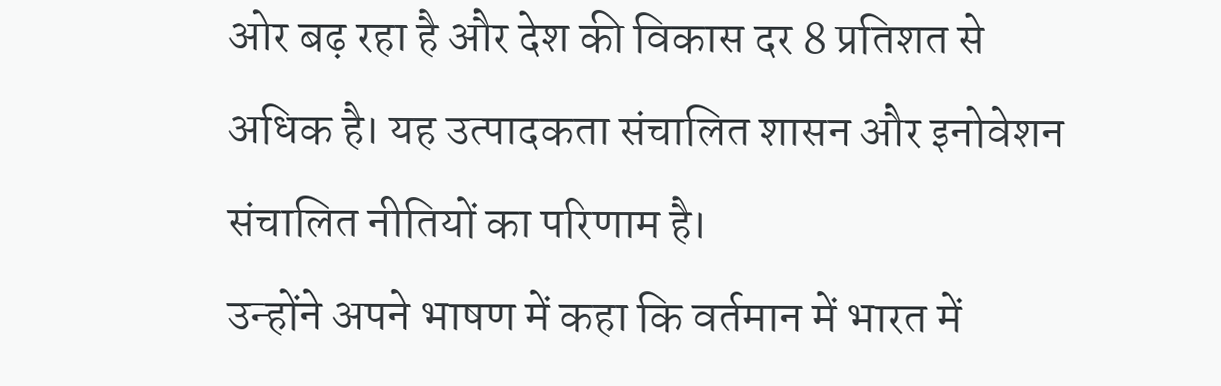ओर बढ़ रहा है और देश की विकास दर 8 प्रतिशत से अधिक है। यह उत्पादकता संचालित शासन और इनोवेशन संचालित नीतियों का परिणाम है।
उन्होंने अपने भाषण में कहा कि वर्तमान में भारत में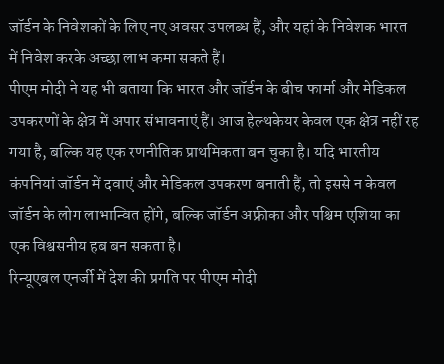जॉर्डन के निवेशकों के लिए नए अवसर उपलब्ध हैं, और यहां के निवेशक भारत में निवेश करके अच्छा लाभ कमा सकते हैं।
पीएम मोदी ने यह भी बताया कि भारत और जॉर्डन के बीच फार्मा और मेडिकल उपकरणों के क्षेत्र में अपार संभावनाएं हैं। आज हेल्थकेयर केवल एक क्षेत्र नहीं रह गया है, बल्कि यह एक रणनीतिक प्राथमिकता बन चुका है। यदि भारतीय कंपनियां जॉर्डन में दवाएं और मेडिकल उपकरण बनाती हैं, तो इससे न केवल जॉर्डन के लोग लाभान्वित होंगे, बल्कि जॉर्डन अफ्रीका और पश्चिम एशिया का एक विश्वसनीय हब बन सकता है।
रिन्यूएबल एनर्जी में देश की प्रगति पर पीएम मोदी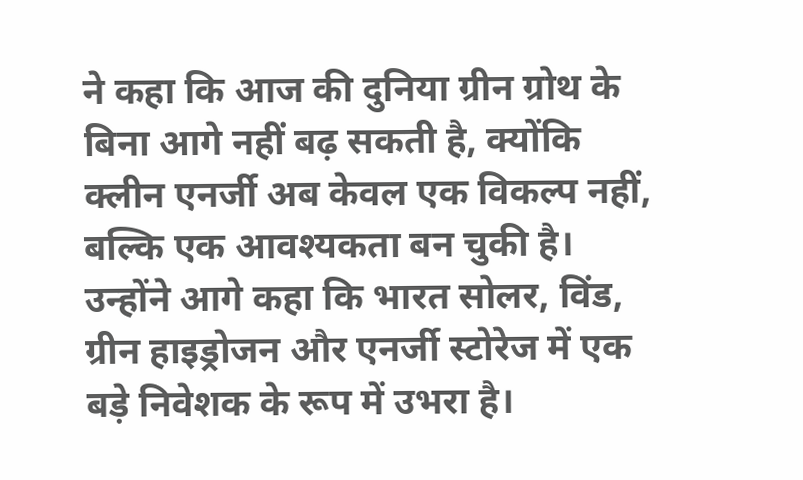ने कहा कि आज की दुनिया ग्रीन ग्रोथ के बिना आगे नहीं बढ़ सकती है, क्योंकि क्लीन एनर्जी अब केवल एक विकल्प नहीं, बल्कि एक आवश्यकता बन चुकी है।
उन्होंने आगे कहा कि भारत सोलर, विंड, ग्रीन हाइड्रोजन और एनर्जी स्टोरेज में एक बड़े निवेशक के रूप में उभरा है।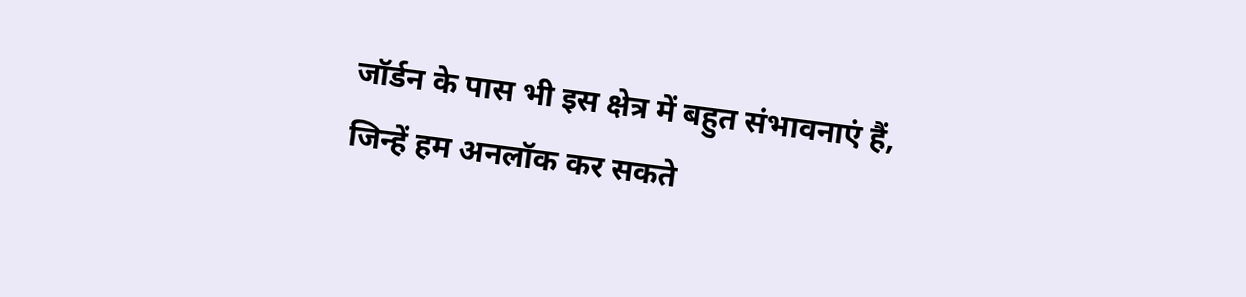जॉर्डन के पास भी इस क्षेत्र में बहुत संभावनाएं हैं, जिन्हें हम अनलॉक कर सकते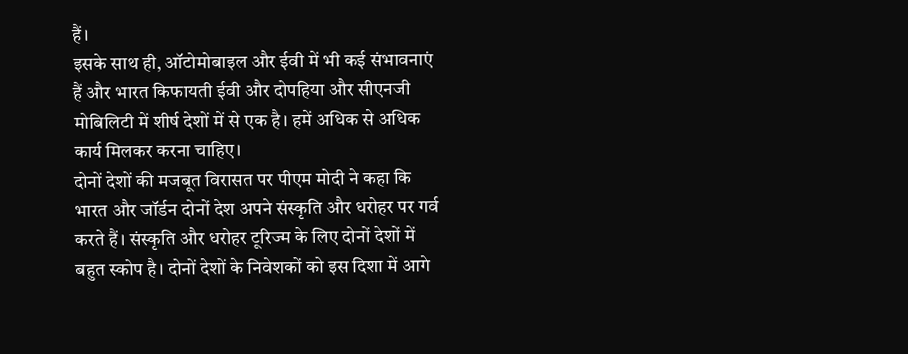हैं।
इसके साथ ही, ऑटोमोबाइल और ईवी में भी कई संभावनाएं हैं और भारत किफायती ईवी और दोपहिया और सीएनजी मोबिलिटी में शीर्ष देशों में से एक है। हमें अधिक से अधिक कार्य मिलकर करना चाहिए।
दोनों देशों की मजबूत विरासत पर पीएम मोदी ने कहा कि भारत और जॉर्डन दोनों देश अपने संस्कृति और धरोहर पर गर्व करते हैं। संस्कृति और धरोहर टूरिज्म के लिए दोनों देशों में बहुत स्कोप है। दोनों देशों के निवेशकों को इस दिशा में आगे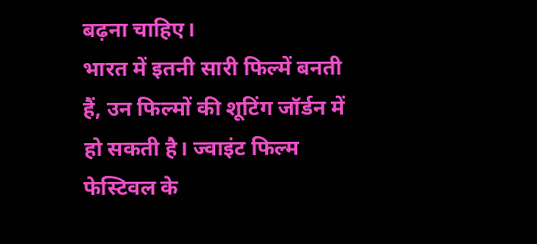बढ़ना चाहिए।
भारत में इतनी सारी फिल्में बनती हैं, उन फिल्मों की शूटिंग जॉर्डन में हो सकती है। ज्वाइंट फिल्म फेस्टिवल के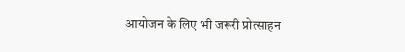आयोजन के लिए भी जरूरी प्रोत्साहन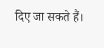दिए जा सकते हैं।